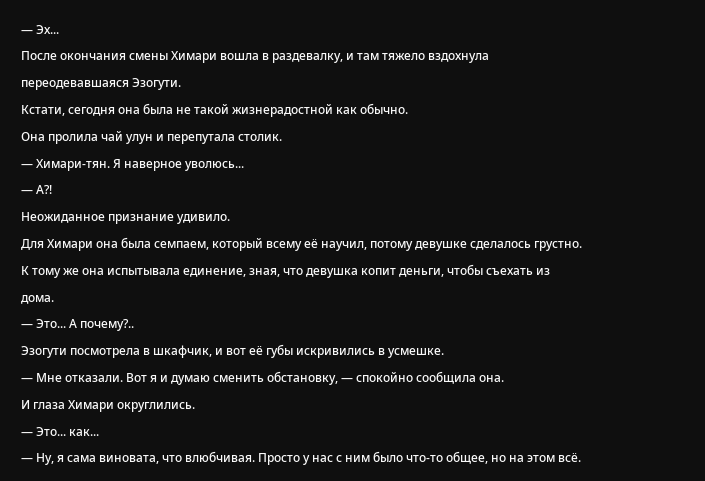— Эх...
После окончания смены Химари вошла в раздевалку, и там тяжело вздохнула переодевавшаяся Эзогути.
Кстати, сегодня она была не такой жизнерадостной как обычно.
Она пролила чай улун и перепутала столик.
— Химари-тян. Я наверное уволюсь...
— А?!
Неожиданное признание удивило.
Для Химари она была семпаем, который всему её научил, потому девушке сделалось грустно.
К тому же она испытывала единение, зная, что девушка копит деньги, чтобы съехать из дома.
— Это... А почему?..
Эзогути посмотрела в шкафчик, и вот её губы искривились в усмешке.
— Мне отказали. Вот я и думаю сменить обстановку, — спокойно сообщила она.
И глаза Химари округлились.
— Это... как...
— Ну, я сама виновата, что влюбчивая. Просто у нас с ним было что-то общее, но на этом всё.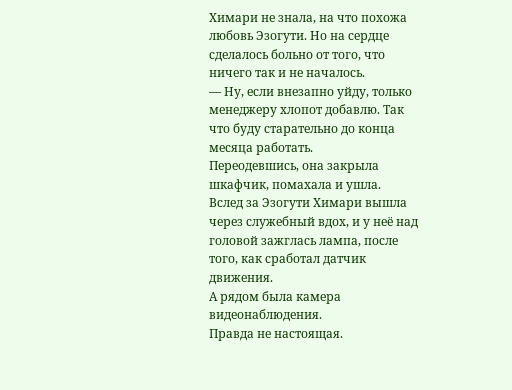Химари не знала, на что похожа любовь Эзогути. Но на сердце сделалось больно от того, что ничего так и не началось.
— Ну, если внезапно уйду, только менеджеру хлопот добавлю. Так что буду старательно до конца месяца работать.
Переодевшись, она закрыла шкафчик, помахала и ушла.
Вслед за Эзогути Химари вышла через служебный вдох, и у неё над головой зажглась лампа, после того, как сработал датчик движения.
А рядом была камера видеонаблюдения.
Правда не настоящая.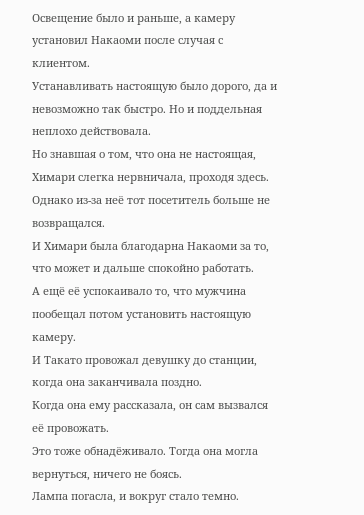Освещение было и раньше, а камеру установил Накаоми после случая с клиентом.
Устанавливать настоящую было дорого, да и невозможно так быстро. Но и поддельная неплохо действовала.
Но знавшая о том, что она не настоящая, Химари слегка нервничала, проходя здесь.
Однако из-за неё тот посетитель больше не возвращался.
И Химари была благодарна Накаоми за то, что может и дальше спокойно работать.
А ещё её успокаивало то, что мужчина пообещал потом установить настоящую камеру.
И Такато провожал девушку до станции, когда она заканчивала поздно.
Когда она ему рассказала, он сам вызвался её провожать.
Это тоже обнадёживало. Тогда она могла вернуться, ничего не боясь.
Лампа погасла, и вокруг стало темно.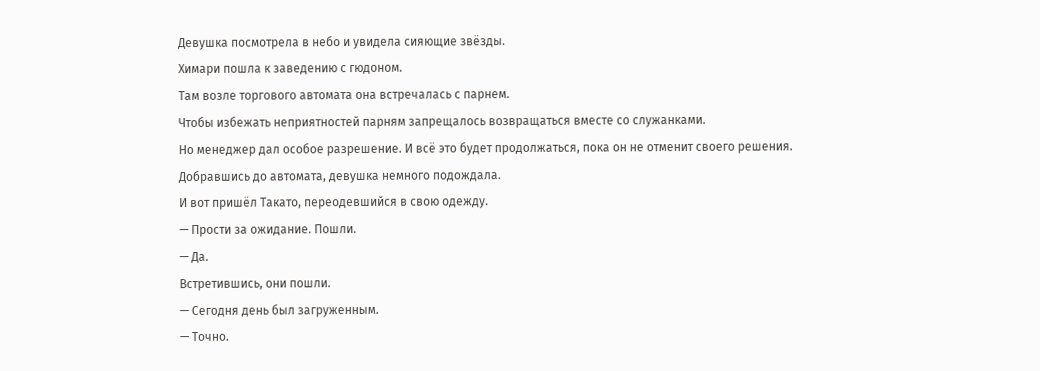Девушка посмотрела в небо и увидела сияющие звёзды.
Химари пошла к заведению с гюдоном.
Там возле торгового автомата она встречалась с парнем.
Чтобы избежать неприятностей парням запрещалось возвращаться вместе со служанками.
Но менеджер дал особое разрешение. И всё это будет продолжаться, пока он не отменит своего решения.
Добравшись до автомата, девушка немного подождала.
И вот пришёл Такато, переодевшийся в свою одежду.
— Прости за ожидание. Пошли.
— Да.
Встретившись, они пошли.
— Сегодня день был загруженным.
— Точно.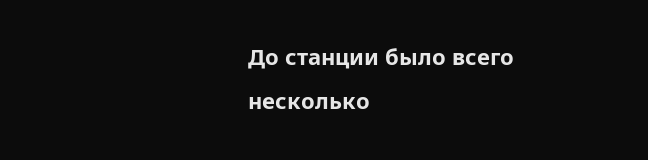До станции было всего несколько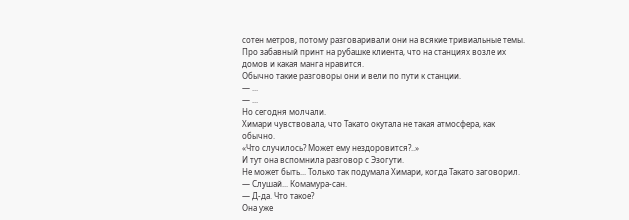сотен метров, потому разговаривали они на всякие тривиальные темы.
Про забавный принт на рубашке клиента, что на станциях возле их домов и какая манга нравится.
Обычно такие разговоры они и вели по пути к станции.
— ...
— ...
Но сегодня молчали.
Химари чувствовала, что Такато окутала не такая атмосфера, как обычно.
«Что случилось? Может ему нездоровится?..»
И тут она вспомнила разговор с Эзогути.
Не может быть... Только так подумала Химари, когда Такато заговорил.
— Слушай... Комамура-сан.
— Д-да. Что такое?
Она уже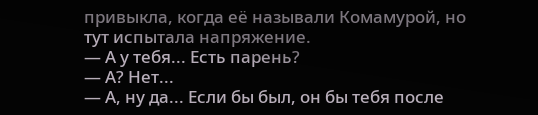привыкла, когда её называли Комамурой, но тут испытала напряжение.
— А у тебя... Есть парень?
— А? Нет...
— А, ну да... Если бы был, он бы тебя после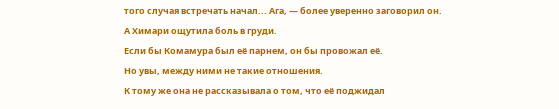того случая встречать начал... Ага, — более уверенно заговорил он.
А Химари ощутила боль в груди.
Если бы Комамура был её парнем, он бы провожал её.
Но увы, между ними не такие отношения.
К тому же она не рассказывала о том, что её поджидал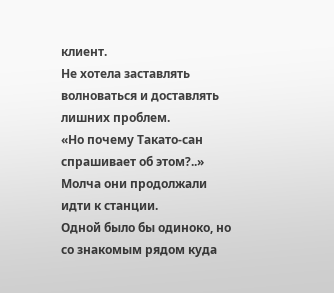клиент.
Не хотела заставлять волноваться и доставлять лишних проблем.
«Но почему Такато-сан спрашивает об этом?..»
Молча они продолжали идти к станции.
Одной было бы одиноко, но со знакомым рядом куда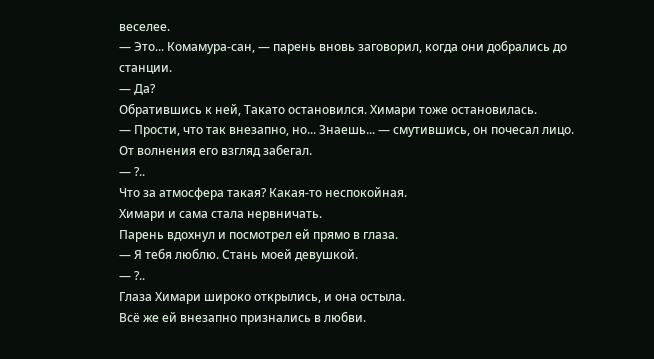веселее.
— Это... Комамура-сан, — парень вновь заговорил, когда они добрались до станции.
— Да?
Обратившись к ней, Такато остановился. Химари тоже остановилась.
— Прости, что так внезапно, но... Знаешь... — смутившись, он почесал лицо.
От волнения его взгляд забегал.
— ?..
Что за атмосфера такая? Какая-то неспокойная.
Химари и сама стала нервничать.
Парень вдохнул и посмотрел ей прямо в глаза.
— Я тебя люблю. Стань моей девушкой.
— ?..
Глаза Химари широко открылись, и она остыла.
Всё же ей внезапно признались в любви.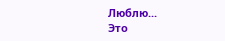Люблю...
Это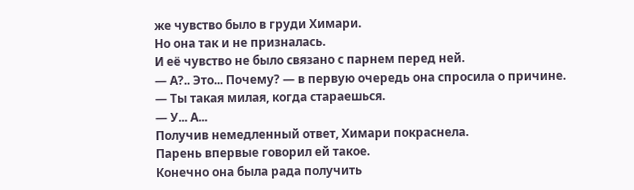же чувство было в груди Химари.
Но она так и не призналась.
И её чувство не было связано с парнем перед ней.
— А?.. Это... Почему? — в первую очередь она спросила о причине.
— Ты такая милая, когда стараешься.
— У... А...
Получив немедленный ответ, Химари покраснела.
Парень впервые говорил ей такое.
Конечно она была рада получить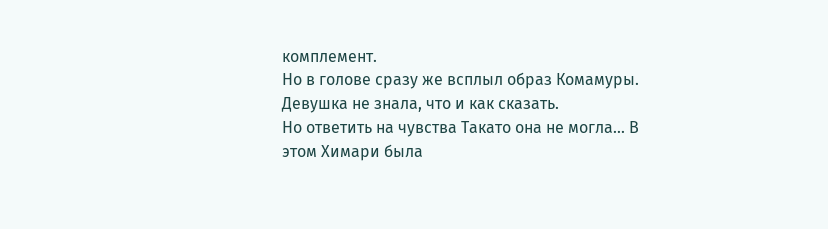комплемент.
Но в голове сразу же всплыл образ Комамуры.
Девушка не знала, что и как сказать.
Но ответить на чувства Такато она не могла... В этом Химари была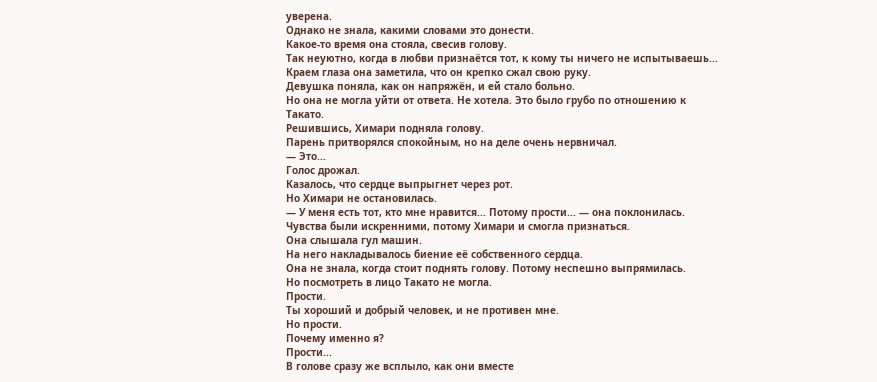уверена.
Однако не знала, какими словами это донести.
Какое-то время она стояла, свесив голову.
Так неуютно, когда в любви признаётся тот, к кому ты ничего не испытываешь...
Краем глаза она заметила, что он крепко сжал свою руку.
Девушка поняла, как он напряжён, и ей стало больно.
Но она не могла уйти от ответа. Не хотела. Это было грубо по отношению к Такато.
Решившись, Химари подняла голову.
Парень притворялся спокойным, но на деле очень нервничал.
— Это...
Голос дрожал.
Казалось, что сердце выпрыгнет через рот.
Но Химари не остановилась.
— У меня есть тот, кто мне нравится... Потому прости... — она поклонилась.
Чувства были искренними, потому Химари и смогла признаться.
Она слышала гул машин.
На него накладывалось биение её собственного сердца.
Она не знала, когда стоит поднять голову. Потому неспешно выпрямилась.
Но посмотреть в лицо Такато не могла.
Прости.
Ты хороший и добрый человек, и не противен мне.
Но прости.
Почему именно я?
Прости...
В голове сразу же всплыло, как они вместе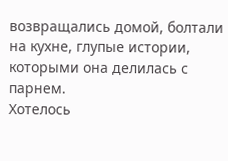возвращались домой, болтали на кухне, глупые истории, которыми она делилась с парнем.
Хотелось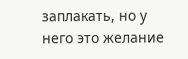заплакать, но у него это желание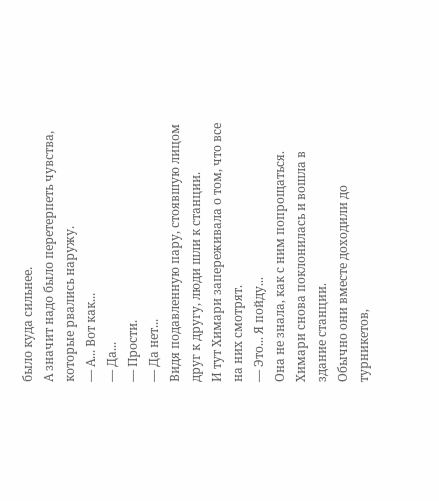было куда сильнее.
А значит надо было перетерпеть чувства, которые рвались наружу.
— А... Вот как...
— Да...
— Прости.
— Да нет...
Видя подавленную пару, стоявшую лицом друг к другу, люди шли к станции.
И тут Химари запереживала о том, что все на них смотрят.
— Это... Я пойду...
Она не знала, как с ним попрощаться.
Химари снова поклонилась и вошла в здание станции.
Обычно они вместе доходили до турникетов,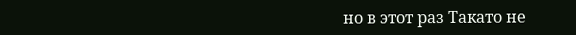но в этот раз Такато не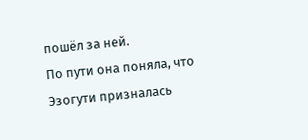пошёл за ней.
По пути она поняла, что Эзогути призналась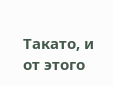Такато, и от этого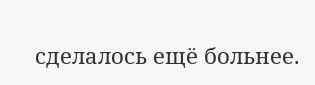сделалось ещё больнее.